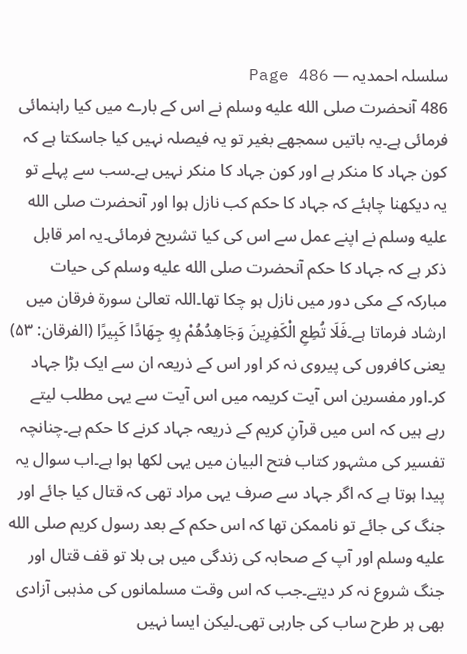سلسلہ احمدیہ — Page 486
486 آنحضرت صلى الله عليه وسلم نے اس کے بارے میں کیا راہنمائی فرمائی ہے۔یہ باتیں سمجھے بغیر تو یہ فیصلہ نہیں کیا جاسکتا ہے کہ کون جہاد کا منکر ہے اور کون جہاد کا منکر نہیں ہے۔سب سے پہلے تو یہ دیکھنا چاہئے کہ جہاد کا حکم کب نازل ہوا اور آنحضرت صلى الله عليه وسلم نے اپنے عمل سے اس کی کیا تشریح فرمائی۔یہ امر قابل ذکر ہے کہ جہاد کا حکم آنحضرت صلى الله عليه وسلم کی حیات مبارکہ کے مکی دور میں نازل ہو چکا تھا۔اللہ تعالیٰ سورۃ فرقان میں ارشاد فرماتا ہے۔فَلَا تُطِعِ الْكَفِرِينَ وَجَاهِدُهُمْ بِهِ جِهَادًا كَبِيرًا (الفرقان: ۵۳) یعنی کافروں کی پیروی نہ کر اور اس کے ذریعہ ان سے ایک بڑا جہاد کر۔اور مفسرین اس آیت کریمہ میں اس آیت سے یہی مطلب لیتے رہے ہیں کہ اس میں قرآنِ کریم کے ذریعہ جہاد کرنے کا حکم ہے۔چنانچہ تفسیر کی مشہور کتاب فتح البیان میں یہی لکھا ہوا ہے۔اب سوال یہ پیدا ہوتا ہے کہ اگر جہاد سے صرف یہی مراد تھی کہ قتال کیا جائے اور جنگ کی جائے تو ناممکن تھا کہ اس حکم کے بعد رسول کریم صلى الله عليه وسلم اور آپ کے صحابہ کی زندگی میں ہی بلا تو قف قتال اور جنگ شروع نہ کر دیتے۔جب کہ اس وقت مسلمانوں کی مذہبی آزادی بھی ہر طرح ساب کی جارہی تھی۔لیکن ایسا نہیں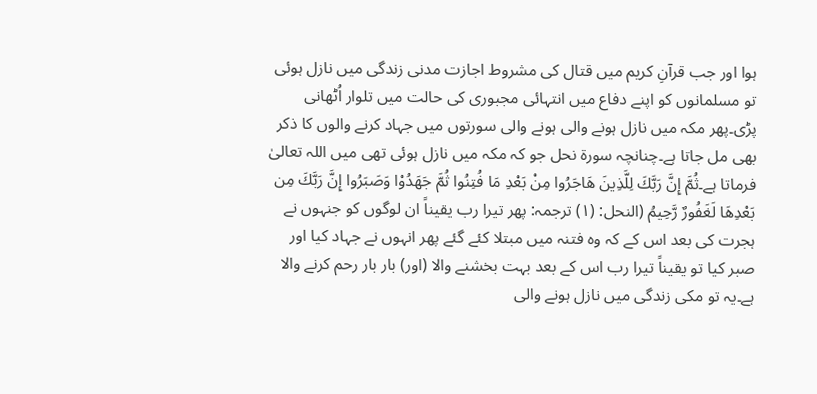ہوا اور جب قرآنِ کریم میں قتال کی مشروط اجازت مدنی زندگی میں نازل ہوئی تو مسلمانوں کو اپنے دفاع میں انتہائی مجبوری کی حالت میں تلوار اُٹھانی پڑی۔پھر مکہ میں نازل ہونے والی ہونے والی سورتوں میں جہاد کرنے والوں کا ذکر بھی مل جاتا ہے۔چنانچہ سورۃ نحل جو کہ مکہ میں نازل ہوئی تھی میں اللہ تعالیٰ فرماتا ہے۔ثُمَّ إِنَّ رَبَّكَ لِلَّذِينَ هَاجَرُوا مِنْ بَعْدِ مَا فُتِنُوا ثُمَّ جَهَدُوْا وَصَبَرُوا إِنَّ رَبَّكَ مِن بَعْدِهَا لَغَفُورٌ رَّحِيمُ (النحل: (۱) ترجمہ: پھر تیرا رب یقیناً ان لوگوں کو جنہوں نے ہجرت کی بعد اس کے کہ وہ فتنہ میں مبتلا کئے گئے پھر انہوں نے جہاد کیا اور صبر کیا تو یقیناً تیرا رب اس کے بعد بہت بخشنے والا (اور) بار بار رحم کرنے والا ہے۔یہ تو مکی زندگی میں نازل ہونے والی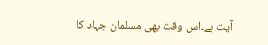آیت ہے۔اس وقت بھی مسلمان جہاد کا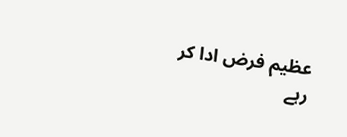عظیم فرض ادا کر رہے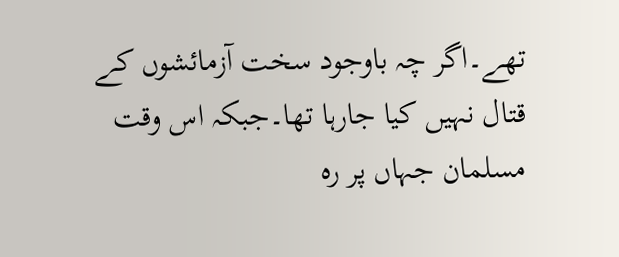تھے۔اگر چہ باوجود سخت آزمائشوں کے قتال نہیں کیا جارہا تھا۔جبکہ اس وقت مسلمان جہاں پر رہ